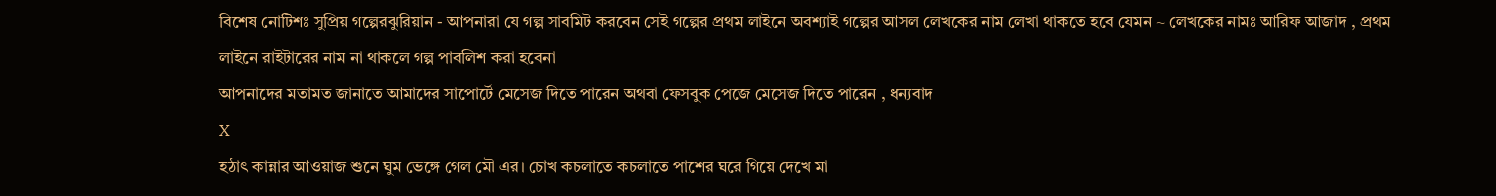বিশেষ নোটিশঃ সুপ্রিয় গল্পেরঝুরিয়ান - আপনারা যে গল্প সাবমিট করবেন সেই গল্পের প্রথম লাইনে অবশ্যাই গল্পের আসল লেখকের নাম লেখা থাকতে হবে যেমন ~ লেখকের নামঃ আরিফ আজাদ , প্রথম লাইনে রাইটারের নাম না থাকলে গল্প পাবলিশ করা হবেনা
আপনাদের মতামত জানাতে আমাদের সাপোর্টে মেসেজ দিতে পারেন অথবা ফেসবুক পেজে মেসেজ দিতে পারেন , ধন্যবাদ
X
হঠাৎ কান্নার আওয়াজ শুনে ঘুম ভেঙ্গে গেল মৌ এর। চোখ কচলাতে কচলাতে পাশের ঘরে গিয়ে দেখে মা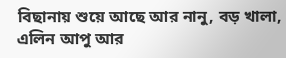বিছানায় শুয়ে আছে আর নানু, বড় খালা, এলিন আপু আর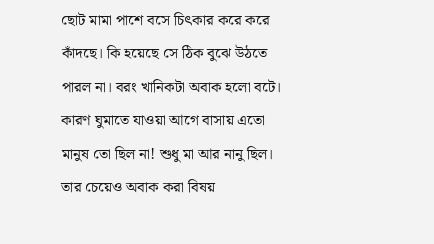ছোট মামা পাশে বসে চিৎকার করে করে কাঁদছে। কি হয়েছে সে ঠিক বুঝে উঠতে পারল না। বরং খানিকটা অবাক হলো বটে। কারণ ঘুমাতে যাওয়া আগে বাসায় এতো মানুষ তো ছিল না! শুধু মা আর নানু ছিল। তার চেয়েও অবাক করা বিষয়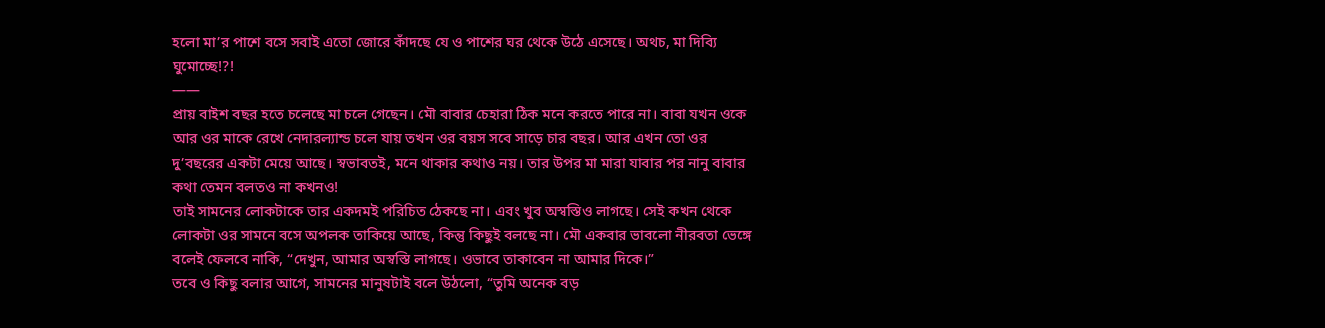হলো মা’র পাশে বসে সবাই এতো জোরে কাঁদছে যে ও পাশের ঘর থেকে উঠে এসেছে। অথচ, মা দিব্যি ঘুমোচ্ছে!?!
——
প্রায় বাইশ বছর হতে চলেছে মা চলে গেছেন। মৌ বাবার চেহারা ঠিক মনে করতে পারে না। বাবা যখন ওকে আর ওর মাকে রেখে নেদারল্যান্ড চলে যায় তখন ওর বয়স সবে সাড়ে চার বছর। আর এখন তো ওর দু’বছরের একটা মেয়ে আছে। স্বভাবতই, মনে থাকার কথাও নয়। তার উপর মা মারা যাবার পর নানু বাবার কথা তেমন বলতও না কখনও!
তাই সামনের লোকটাকে তার একদমই পরিচিত ঠেকছে না। এবং খুব অস্বস্তিও লাগছে। সেই কখন থেকে লোকটা ওর সামনে বসে অপলক তাকিয়ে আছে, কিন্তু কিছুই বলছে না। মৌ একবার ভাবলো নীরবতা ভেঙ্গে বলেই ফেলবে নাকি, “দেখুন, আমার অস্বস্তি লাগছে। ওভাবে তাকাবেন না আমার দিকে।”
তবে ও কিছু বলার আগে, সামনের মানুষটাই বলে উঠলো, “তুমি অনেক বড়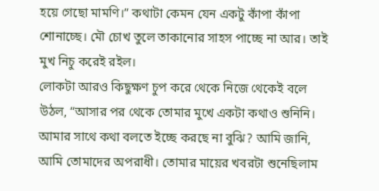হয়ে গেছো মামণি।” কথাটা কেমন যেন একটু কাঁপা কাঁপা শোনাচ্ছে। মৌ চোখ তুলে তাকানোর সাহস পাচ্ছে না আর। তাই মুখ নিচু করেই রইল।
লোকটা আরও কিছুক্ষণ চুপ করে থেকে নিজে থেকেই বলে উঠল, “আসার পর থেকে তোমার মুখে একটা কথাও শুনিনি। আমার সাথে কথা বলতে ইচ্ছে করছে না বুঝি? আমি জানি, আমি তোমাদের অপরাধী। তোমার মায়ের খবরটা শুনেছিলাম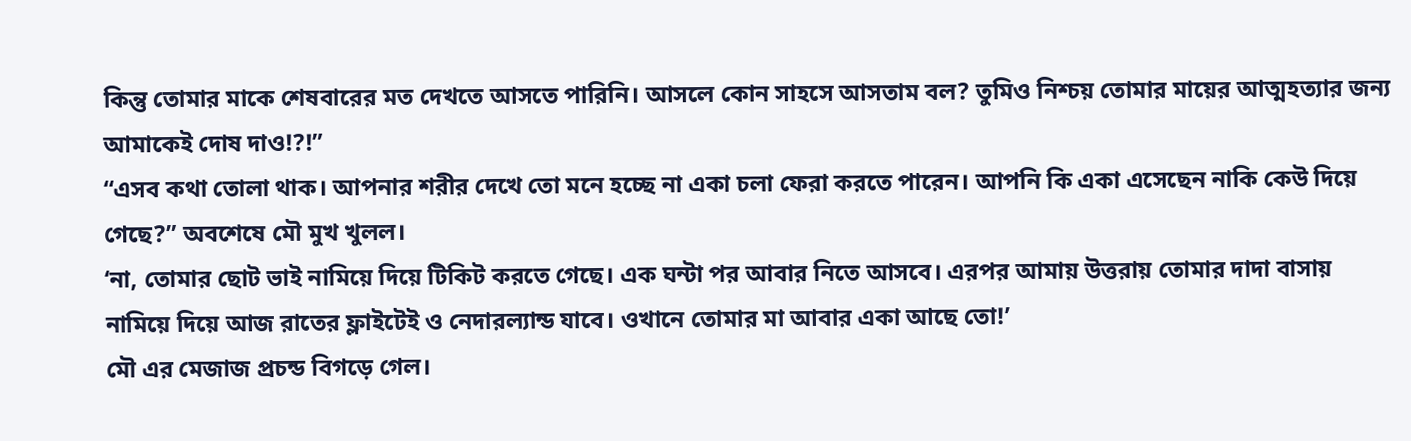কিন্তু তোমার মাকে শেষবারের মত দেখতে আসতে পারিনি। আসলে কোন সাহসে আসতাম বল? তুমিও নিশ্চয় তোমার মায়ের আত্মহত্যার জন্য আমাকেই দোষ দাও!?!”
“এসব কথা তোলা থাক। আপনার শরীর দেখে তো মনে হচ্ছে না একা চলা ফেরা করতে পারেন। আপনি কি একা এসেছেন নাকি কেউ দিয়ে গেছে?” অবশেষে মৌ মুখ খুলল।
‘না, তোমার ছোট ভাই নামিয়ে দিয়ে টিকিট করতে গেছে। এক ঘন্টা পর আবার নিতে আসবে। এরপর আমায় উত্তরায় তোমার দাদা বাসায় নামিয়ে দিয়ে আজ রাতের ফ্লাইটেই ও নেদারল্যান্ড যাবে। ওখানে তোমার মা আবার একা আছে তো!’
মৌ এর মেজাজ প্রচন্ড বিগড়ে গেল।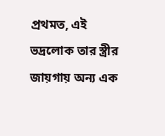প্রথমত, এই ভদ্রলোক তার স্ত্রীর জায়গায় অন্য এক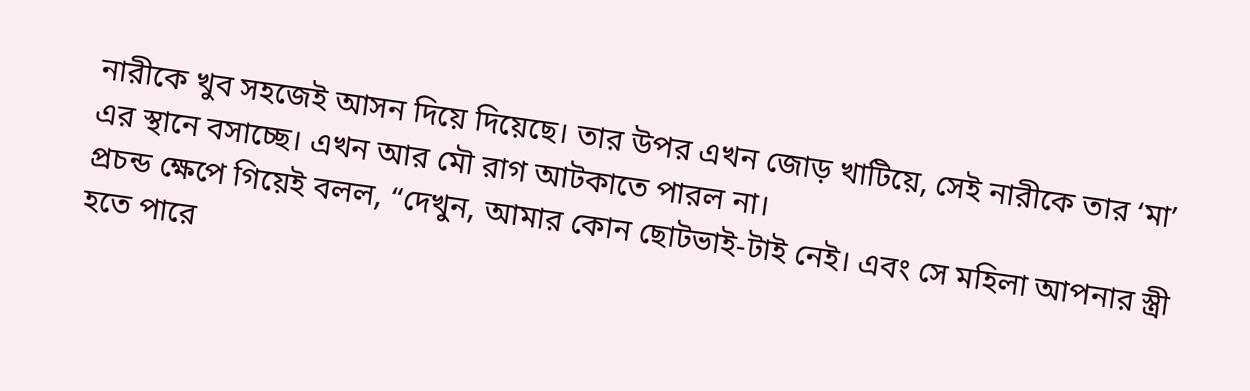নারীকে খুব সহজেই আসন দিয়ে দিয়েছে। তার উপর এখন জোড় খাটিয়ে, সেই নারীকে তার ‘মা’ এর স্থানে বসাচ্ছে। এখন আর মৌ রাগ আটকাতে পারল না।
প্রচন্ড ক্ষেপে গিয়েই বলল, “দেখুন, আমার কোন ছোটভাই-টাই নেই। এবং সে মহিলা আপনার স্ত্রী হতে পারে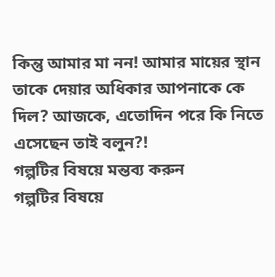কিন্তু আমার মা নন! আমার মায়ের স্থান তাকে দেয়ার অধিকার আপনাকে কে দিল? আজকে, এতোদিন পরে কি নিতে এসেছেন তাই বলুন?!
গল্পটির বিষয়ে মন্তব্য করুন
গল্পটির বিষয়ে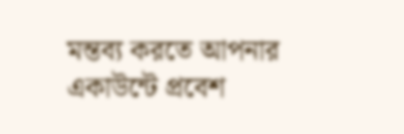মন্তব্য করতে আপনার একাউন্টে প্রবেশ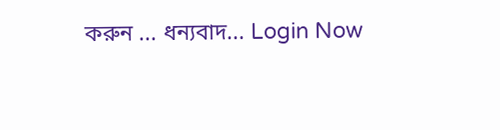করুন ... ধন্যবাদ... Login Now